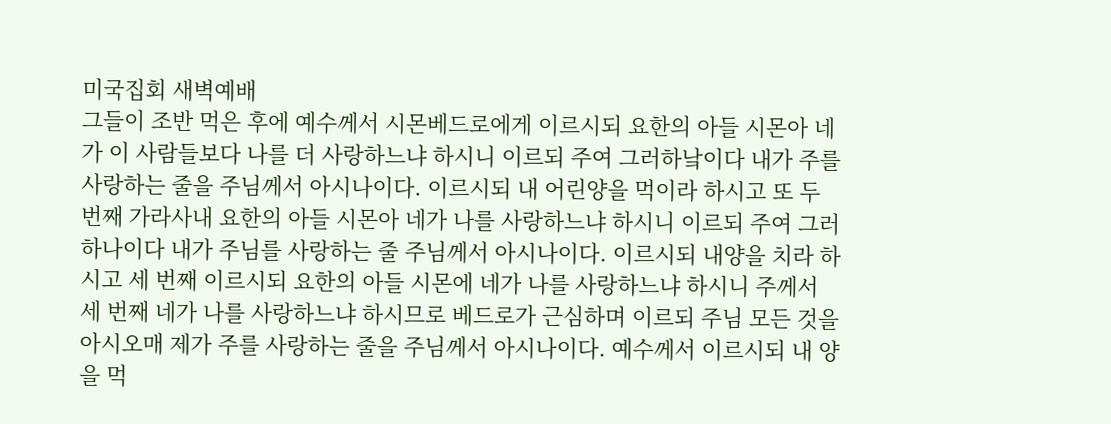미국집회 새벽예배
그들이 조반 먹은 후에 예수께서 시몬베드로에게 이르시되 요한의 아들 시몬아 네가 이 사람들보다 나를 더 사랑하느냐 하시니 이르되 주여 그러하낰이다 내가 주를 사랑하는 줄을 주님께서 아시나이다. 이르시되 내 어린양을 먹이라 하시고 또 두 번째 가라사내 요한의 아들 시몬아 네가 나를 사랑하느냐 하시니 이르되 주여 그러하나이다 내가 주님를 사랑하는 줄 주님께서 아시나이다. 이르시되 내양을 치라 하시고 세 번째 이르시되 요한의 아들 시몬에 네가 나를 사랑하느냐 하시니 주께서 세 번째 네가 나를 사랑하느냐 하시므로 베드로가 근심하며 이르되 주님 모든 것을 아시오매 제가 주를 사랑하는 줄을 주님께서 아시나이다. 예수께서 이르시되 내 양을 먹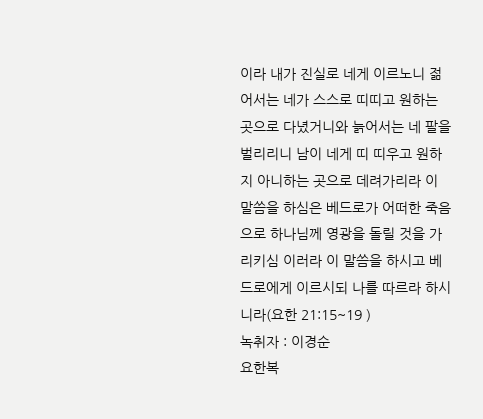이라 내가 진실로 네게 이르노니 젊어서는 네가 스스로 띠띠고 원하는 곳으로 다녔거니와 늙어서는 네 팔을 벌리리니 남이 네게 띠 띠우고 원하지 아니하는 곳으로 데려가리라 이 말씀을 하심은 베드로가 어떠한 죽음으로 하나님께 영광을 돌릴 것을 가리키심 이러라 이 말씀을 하시고 베드로에게 이르시되 나를 따르라 하시니라(요한 21:15~19 )
녹취자 : 이경순
요한복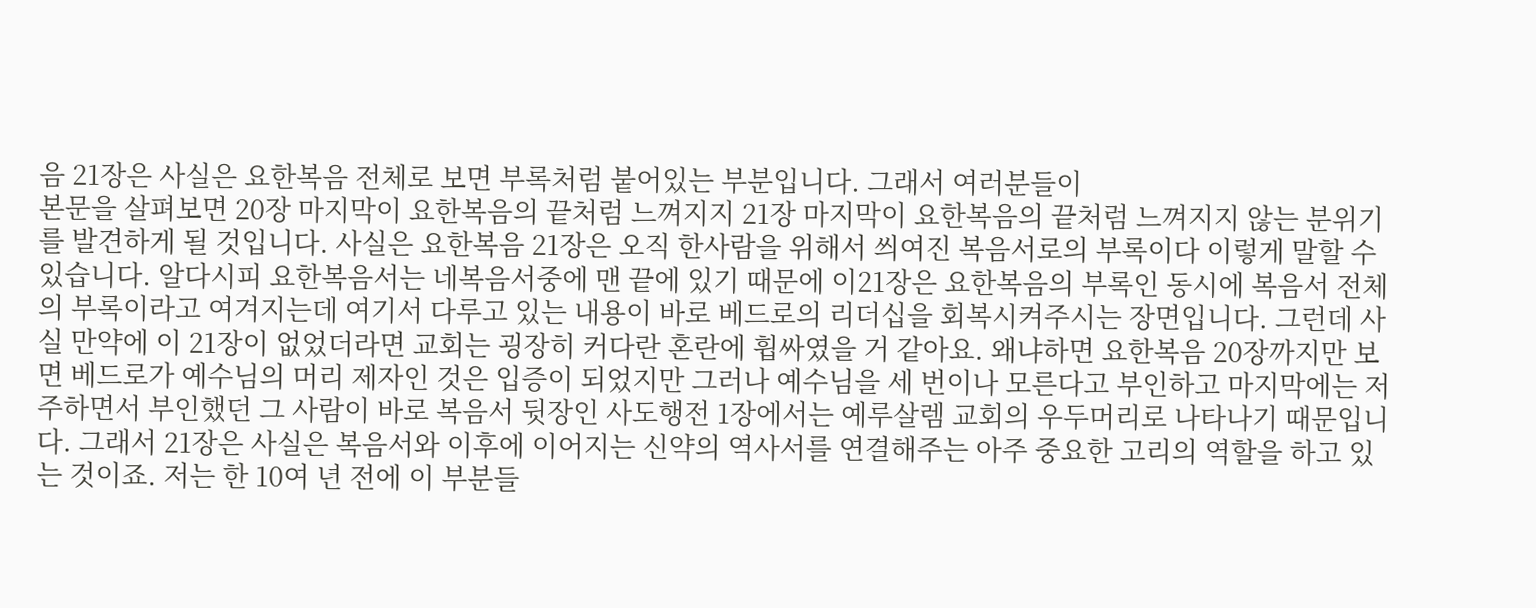음 21장은 사실은 요한복음 전체로 보면 부록처럼 붙어있는 부분입니다. 그래서 여러분들이
본문을 살펴보면 20장 마지막이 요한복음의 끝처럼 느껴지지 21장 마지막이 요한복음의 끝처럼 느껴지지 않는 분위기를 발견하게 될 것입니다. 사실은 요한복음 21장은 오직 한사람을 위해서 씌여진 복음서로의 부록이다 이렇게 말할 수 있습니다. 알다시피 요한복음서는 네복음서중에 맨 끝에 있기 때문에 이21장은 요한복음의 부록인 동시에 복음서 전체의 부록이라고 여겨지는데 여기서 다루고 있는 내용이 바로 베드로의 리더십을 회복시켜주시는 장면입니다. 그런데 사실 만약에 이 21장이 없었더라면 교회는 굉장히 커다란 혼란에 휩싸였을 거 같아요. 왜냐하면 요한복음 20장까지만 보면 베드로가 예수님의 머리 제자인 것은 입증이 되었지만 그러나 예수님을 세 번이나 모른다고 부인하고 마지막에는 저주하면서 부인했던 그 사람이 바로 복음서 뒷장인 사도행전 1장에서는 예루살렘 교회의 우두머리로 나타나기 때문입니다. 그래서 21장은 사실은 복음서와 이후에 이어지는 신약의 역사서를 연결해주는 아주 중요한 고리의 역할을 하고 있는 것이죠. 저는 한 10여 년 전에 이 부분들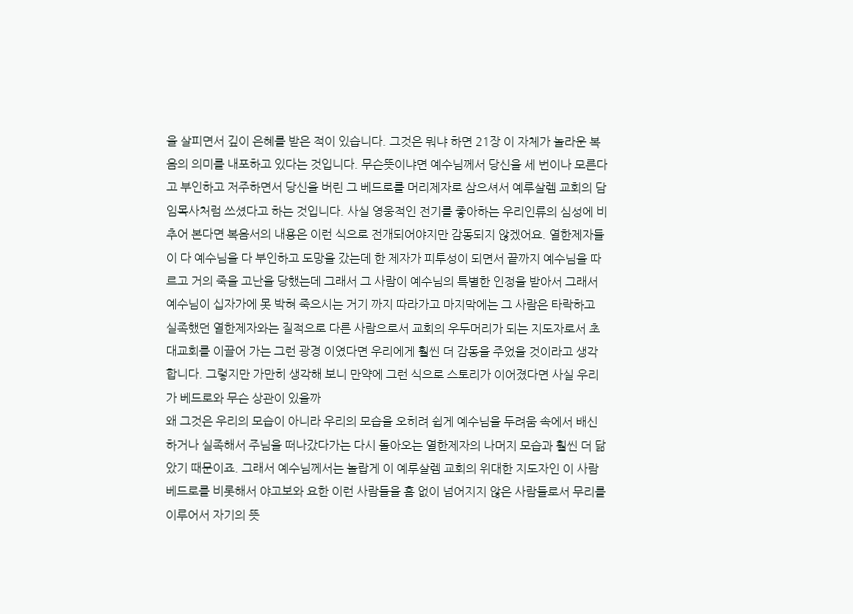을 살피면서 깊이 은혜를 받은 적이 있습니다. 그것은 뭐냐 하면 21장 이 자체가 놀라운 복음의 의미를 내포하고 있다는 것입니다. 무슨뜻이냐면 예수님께서 당신을 세 번이나 모른다고 부인하고 저주하면서 당신을 버린 그 베드로를 머리제자로 삼으셔서 예루살렘 교회의 담임목사처럼 쓰셨다고 하는 것입니다. 사실 영웅적인 전기를 좋아하는 우리인류의 심성에 비추어 본다면 복음서의 내용은 이런 식으로 전개되어야지만 감동되지 않겠어요. 열한제자들이 다 예수님을 다 부인하고 도망을 갔는데 한 제자가 피투성이 되면서 끝까지 예수님을 따르고 거의 죽을 고난을 당했는데 그래서 그 사람이 예수님의 특별한 인정을 받아서 그래서 예수님이 십자가에 못 박혀 죽으시는 거기 까지 따라가고 마지막에는 그 사람은 타락하고 실족했던 열한제자와는 질적으로 다른 사람으로서 교회의 우두머리가 되는 지도자로서 초대교회를 이끌어 가는 그런 광경 이였다면 우리에게 훨씬 더 감동을 주었을 것이라고 생각합니다. 그렇지만 가만히 생각해 보니 만약에 그런 식으로 스토리가 이어졌다면 사실 우리가 베드로와 무슨 상관이 있을까
왜 그것은 우리의 모습이 아니라 우리의 모습을 오히려 쉽게 예수님을 두려움 속에서 배신하거나 실족해서 주님을 떠나갔다가는 다시 돌아오는 열한제자의 나머지 모습과 훨씬 더 닮았기 때문이죠. 그래서 예수님께서는 놀랍게 이 예루살렘 교회의 위대한 지도자인 이 사람 베드로를 비롯해서 야고보와 요한 이런 사람들을 흠 없이 넘어지지 않은 사람들로서 무리를 이루어서 자기의 뜻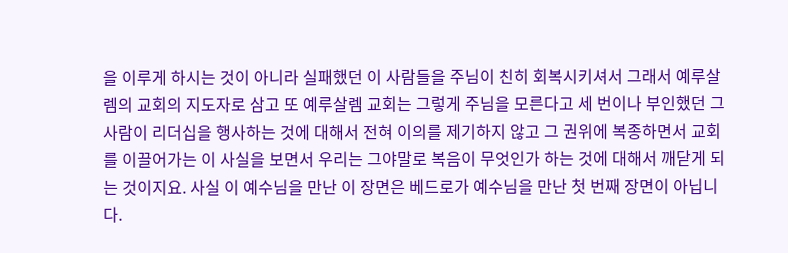을 이루게 하시는 것이 아니라 실패했던 이 사람들을 주님이 친히 회복시키셔서 그래서 예루살렘의 교회의 지도자로 삼고 또 예루살렘 교회는 그렇게 주님을 모른다고 세 번이나 부인했던 그 사람이 리더십을 행사하는 것에 대해서 전혀 이의를 제기하지 않고 그 권위에 복종하면서 교회를 이끌어가는 이 사실을 보면서 우리는 그야말로 복음이 무엇인가 하는 것에 대해서 깨닫게 되는 것이지요. 사실 이 예수님을 만난 이 장면은 베드로가 예수님을 만난 첫 번째 장면이 아닙니다.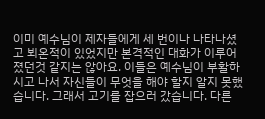이미 예수님이 제자들에게 세 번이나 나타나셨고 뵈온적이 있었지만 본격적인 대화가 이루어졌던것 같지는 않아요. 이들은 예수님이 부활하시고 나서 자신들이 무엇을 해야 할지 알지 못했습니다. 그래서 고기를 잡으러 갔습니다. 다른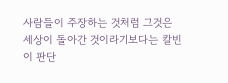사람들이 주장하는 것처럼 그것은 세상이 돌아간 것이라기보다는 칼빈이 판단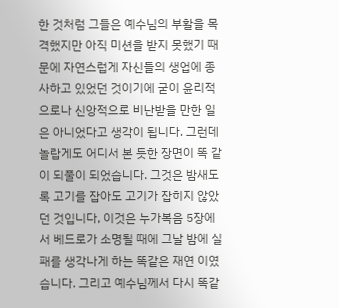한 것처럼 그들은 예수님의 부활을 목격했지만 아직 미션을 받지 못했기 때문에 자연스럽게 자신들의 생업에 종사하고 있었던 것이기에 굳이 윤리적으로나 신앙적으로 비난받을 만한 일은 아니었다고 생각이 됩니다. 그런데 놀랍게도 어디서 본 듯한 장면이 똑 같이 되풀이 되었습니다. 그것은 밤새도록 고기를 잡아도 고기가 잡히지 않았던 것입니다, 이것은 누가복음 5장에서 베드로가 소명될 때에 그날 밤에 실패를 생각나게 하는 똑같은 재연 이였습니다. 그리고 예수님께서 다시 똑같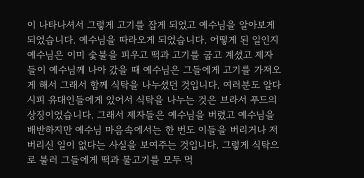이 나타나셔서 그렇게 고기를 잡게 되었고 예수님을 알아보게 되었습니다. 예수님을 따라오게 되었습니다. 어떻게 된 일인지 예수님은 이미 숯불을 피우고 떡과 고기를 굽고 계셨고 제자들이 예수님께 나아 갔을 때 예수님은 그들에게 고기를 가져오게 해서 그래서 함께 식탁을 나누셨던 것입니다. 여러분도 알다시피 유대인들에게 있어서 식탁을 나누는 것은 브라서 푸드의 상징이었습니다. 그래서 제자들은 예수님을 버렸고 예수님을 배반하지만 예수님 마음속에서는 한 번도 이들을 버리거나 저버리신 일이 없다는 사실을 보여주는 것입니다. 그렇게 식탁으로 불러 그들에게 떡과 물고기를 모두 먹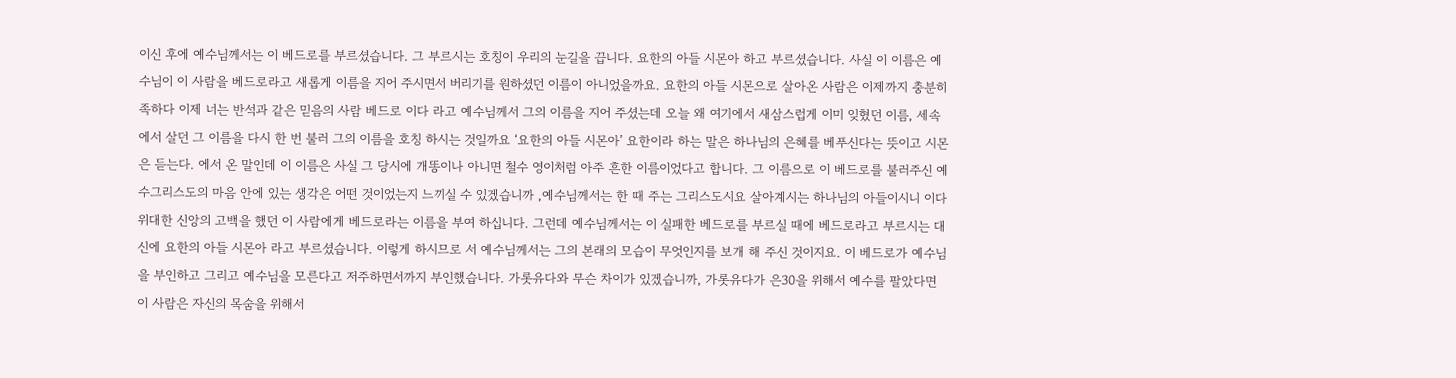이신 후에 예수님께서는 이 베드로를 부르셨습니다. 그 부르시는 호칭이 우리의 눈길을 끕니다. 요한의 아들 시몬아 하고 부르셨습니다. 사실 이 이름은 예수님이 이 사람을 베드로라고 새롭게 이름을 지어 주시면서 버리기를 원하셨던 이름이 아니었을까요. 요한의 아들 시몬으로 살아온 사람은 이제까지 충분히 족하다 이제 너는 반석과 같은 믿음의 사람 베드로 이다 라고 예수님께서 그의 이름을 지어 주셨는데 오늘 왜 여기에서 새삼스럽게 이미 잊혔던 이름, 세속에서 살던 그 이름을 다시 한 번 불러 그의 이름을 호칭 하시는 것일까요 ‘요한의 아들 시몬아’ 요한이라 하는 말은 하나님의 은혜를 베푸신다는 뜻이고 시몬은 듣는다. 에서 온 말인데 이 이름은 사실 그 당시에 개똥이나 아니면 철수 영이처럼 아주 흔한 이름이었다고 합니다. 그 이름으로 이 베드로를 불러주신 예수그리스도의 마음 안에 있는 생각은 어떤 것이었는지 느끼실 수 있겠습니까 ,예수님께서는 한 때 주는 그리스도시요 살아계시는 하나님의 아들이시니 이다 위대한 신앙의 고백을 했던 이 사람에게 베드로라는 이름을 부여 하십니다. 그런데 예수님께서는 이 실패한 베드로를 부르실 때에 베드로라고 부르시는 대신에 요한의 아들 시몬아 라고 부르셨습니다. 이렇게 하시므로 서 예수님께서는 그의 본래의 모습이 무엇인지를 보개 해 주신 것이지요. 이 베드로가 예수님을 부인하고 그리고 예수님을 모른다고 저주하면서까지 부인했습니다. 가롯유다와 무슨 차이가 있겠습니까, 가롯유다가 은30을 위해서 예수를 팔았다면 이 사람은 자신의 목숨을 위해서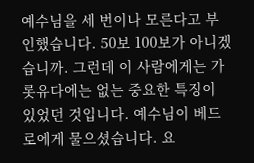예수님을 세 번이나 모른다고 부인했습니다. 50보 100보가 아니겠습니까. 그런데 이 사람에게는 가롯유다에는 없는 중요한 특징이 있었던 것입니다. 예수님이 베드로에게 물으셨습니다. 요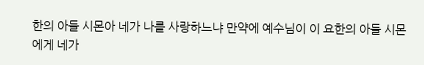한의 아들 시몬아 네가 나를 사랑하느냐 만약에 예수님이 이 요한의 아들 시몬에게 네가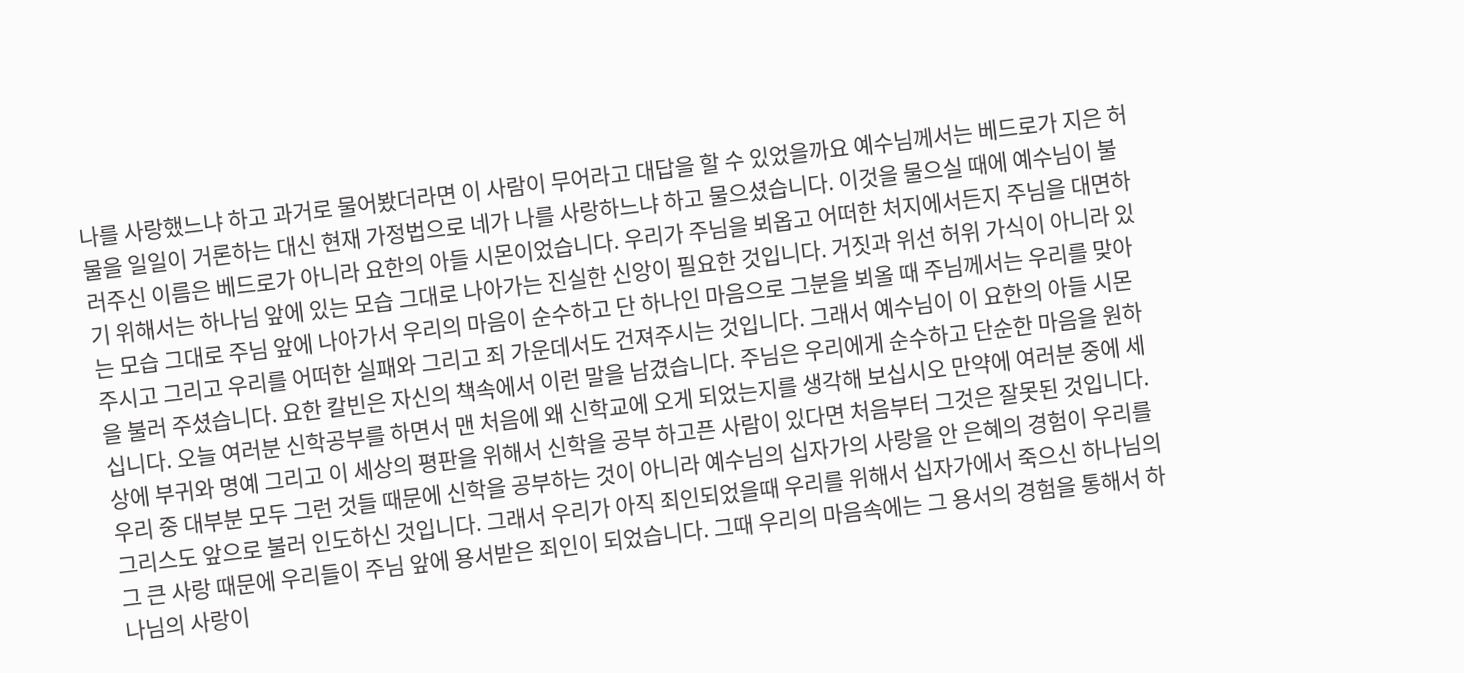나를 사랑했느냐 하고 과거로 물어봤더라면 이 사람이 무어라고 대답을 할 수 있었을까요 예수님께서는 베드로가 지은 허물을 일일이 거론하는 대신 현재 가정법으로 네가 나를 사랑하느냐 하고 물으셨습니다. 이것을 물으실 때에 예수님이 불러주신 이름은 베드로가 아니라 요한의 아들 시몬이었습니다. 우리가 주님을 뵈옵고 어떠한 처지에서든지 주님을 대면하기 위해서는 하나님 앞에 있는 모습 그대로 나아가는 진실한 신앙이 필요한 것입니다. 거짓과 위선 허위 가식이 아니라 있는 모습 그대로 주님 앞에 나아가서 우리의 마음이 순수하고 단 하나인 마음으로 그분을 뵈올 때 주님께서는 우리를 맞아 주시고 그리고 우리를 어떠한 실패와 그리고 죄 가운데서도 건져주시는 것입니다. 그래서 예수님이 이 요한의 아들 시몬을 불러 주셨습니다. 요한 칼빈은 자신의 책속에서 이런 말을 남겼습니다. 주님은 우리에게 순수하고 단순한 마음을 원하십니다. 오늘 여러분 신학공부를 하면서 맨 처음에 왜 신학교에 오게 되었는지를 생각해 보십시오 만약에 여러분 중에 세상에 부귀와 명예 그리고 이 세상의 평판을 위해서 신학을 공부 하고픈 사람이 있다면 처음부터 그것은 잘못된 것입니다. 우리 중 대부분 모두 그런 것들 때문에 신학을 공부하는 것이 아니라 예수님의 십자가의 사랑을 안 은혜의 경험이 우리를 그리스도 앞으로 불러 인도하신 것입니다. 그래서 우리가 아직 죄인되었을때 우리를 위해서 십자가에서 죽으신 하나님의 그 큰 사랑 때문에 우리들이 주님 앞에 용서받은 죄인이 되었습니다. 그때 우리의 마음속에는 그 용서의 경험을 통해서 하나님의 사랑이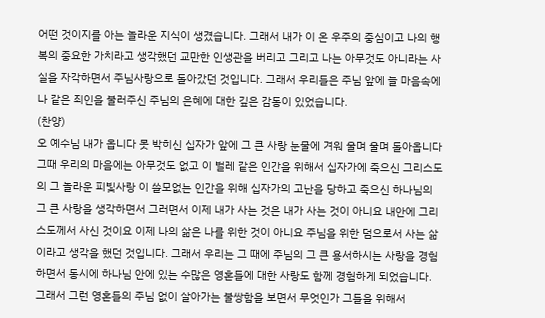어떤 것이지를 아는 놀라운 지식이 생겼습니다. 그래서 내가 이 온 우주의 중심이고 나의 행복의 중요한 가치라고 생각했던 교만한 인생관을 버리고 그리고 나는 아무것도 아니라는 사실을 자각하면서 주님사랑으로 돌아갔던 것입니다. 그래서 우리들은 주님 앞에 늘 마음속에 나 같은 죄인을 불러주신 주님의 은혜에 대한 깊은 감동이 있었습니다.
(찬양)
오 예수님 내가 옵니다 못 박히신 십자가 앞에 그 큰 사랑 눈물에 겨워 울며 울며 돌아옵니다
그때 우리의 마음에는 아무것도 없고 이 벌레 같은 인간을 위해서 십자가에 죽으신 그리스도의 그 놀라운 피빛사랑 이 쓸모없는 인간을 위해 십자가의 고난을 당하고 죽으신 하나님의 그 큰 사랑을 생각하면서 그러면서 이제 내가 사는 것은 내가 사는 것이 아니요 내안에 그리스도께서 사신 것이요 이제 나의 삶은 나를 위한 것이 아니요 주님을 위한 덤으로서 사는 삶이라고 생각을 했던 것입니다. 그래서 우리는 그 때에 주님의 그 큰 용서하시는 사랑을 경험하면서 동시에 하나님 안에 있는 수많은 영혼들에 대한 사랑도 함께 경험하게 되었습니다. 그래서 그런 영혼들의 주님 없이 살아가는 불쌍함을 보면서 무엇인가 그들을 위해서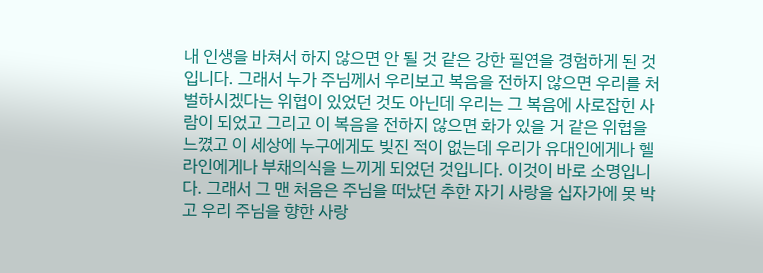내 인생을 바쳐서 하지 않으면 안 될 것 같은 강한 필연을 경험하게 된 것입니다. 그래서 누가 주님께서 우리보고 복음을 전하지 않으면 우리를 처벌하시겠다는 위협이 있었던 것도 아닌데 우리는 그 복음에 사로잡힌 사람이 되었고 그리고 이 복음을 전하지 않으면 화가 있을 거 같은 위협을 느꼈고 이 세상에 누구에게도 빚진 적이 없는데 우리가 유대인에게나 헬라인에게나 부채의식을 느끼게 되었던 것입니다. 이것이 바로 소명입니다. 그래서 그 맨 처음은 주님을 떠났던 추한 자기 사랑을 십자가에 못 박고 우리 주님을 향한 사랑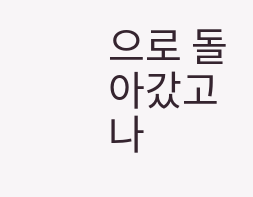으로 돌아갔고 나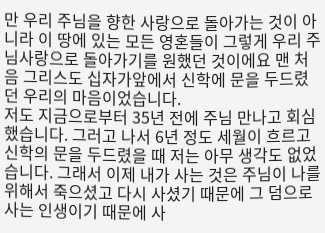만 우리 주님을 향한 사랑으로 돌아가는 것이 아니라 이 땅에 있는 모든 영혼들이 그렇게 우리 주님사랑으로 돌아가기를 원했던 것이에요 맨 처음 그리스도 십자가앞에서 신학에 문을 두드렸던 우리의 마음이었습니다.
저도 지금으로부터 35년 전에 주님 만나고 회심했습니다. 그러고 나서 6년 정도 세월이 흐르고 신학의 문을 두드렸을 때 저는 아무 생각도 없었습니다. 그래서 이제 내가 사는 것은 주님이 나를 위해서 죽으셨고 다시 사셨기 때문에 그 덤으로 사는 인생이기 때문에 사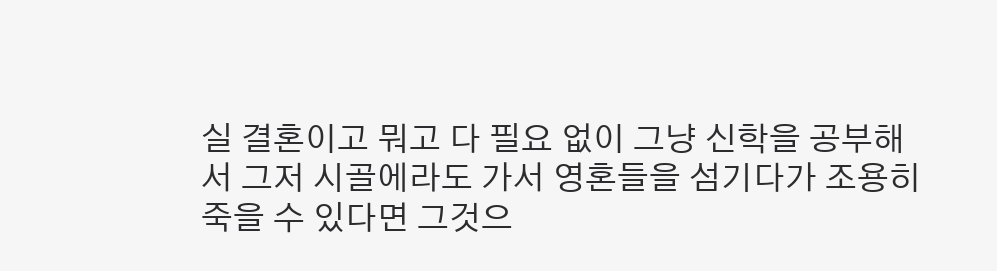실 결혼이고 뭐고 다 필요 없이 그냥 신학을 공부해서 그저 시골에라도 가서 영혼들을 섬기다가 조용히 죽을 수 있다면 그것으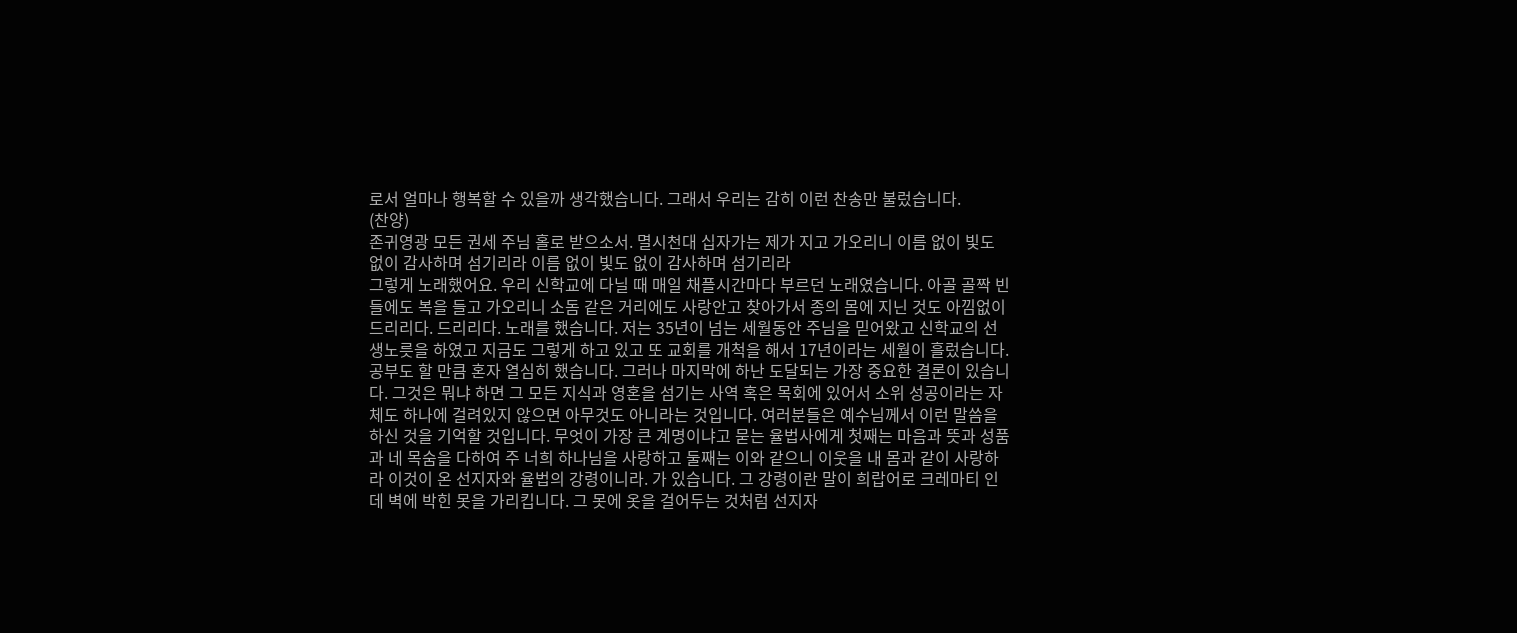로서 얼마나 행복할 수 있을까 생각했습니다. 그래서 우리는 감히 이런 찬송만 불렀습니다.
(찬양)
존귀영광 모든 권세 주님 홀로 받으소서. 멸시천대 십자가는 제가 지고 가오리니 이름 없이 빛도 없이 감사하며 섬기리라 이름 없이 빛도 없이 감사하며 섬기리라
그렇게 노래했어요. 우리 신학교에 다닐 때 매일 채플시간마다 부르던 노래였습니다. 아골 골짝 빈들에도 복을 들고 가오리니 소돔 같은 거리에도 사랑안고 찾아가서 종의 몸에 지닌 것도 아낌없이 드리리다. 드리리다. 노래를 했습니다. 저는 35년이 넘는 세월동안 주님을 믿어왔고 신학교의 선생노릇을 하였고 지금도 그렇게 하고 있고 또 교회를 개척을 해서 17년이라는 세월이 흘렀습니다. 공부도 할 만큼 혼자 열심히 했습니다. 그러나 마지막에 하난 도달되는 가장 중요한 결론이 있습니다. 그것은 뭐냐 하면 그 모든 지식과 영혼을 섬기는 사역 혹은 목회에 있어서 소위 성공이라는 자체도 하나에 걸려있지 않으면 아무것도 아니라는 것입니다. 여러분들은 예수님께서 이런 말씀을 하신 것을 기억할 것입니다. 무엇이 가장 큰 계명이냐고 묻는 율법사에게 첫째는 마음과 뜻과 성품과 네 목숨을 다하여 주 너희 하나님을 사랑하고 둘째는 이와 같으니 이웃을 내 몸과 같이 사랑하라 이것이 온 선지자와 율법의 강령이니라. 가 있습니다. 그 강령이란 말이 희랍어로 크레마티 인데 벽에 박힌 못을 가리킵니다. 그 못에 옷을 걸어두는 것처럼 선지자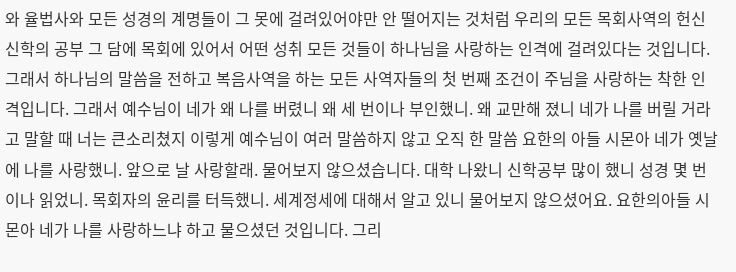와 율법사와 모든 성경의 계명들이 그 못에 걸려있어야만 안 떨어지는 것처럼 우리의 모든 목회사역의 헌신 신학의 공부 그 담에 목회에 있어서 어떤 성취 모든 것들이 하나님을 사랑하는 인격에 걸려있다는 것입니다. 그래서 하나님의 말씀을 전하고 복음사역을 하는 모든 사역자들의 첫 번째 조건이 주님을 사랑하는 착한 인격입니다. 그래서 예수님이 네가 왜 나를 버렸니 왜 세 번이나 부인했니. 왜 교만해 졌니 네가 나를 버릴 거라고 말할 때 너는 큰소리쳤지 이렇게 예수님이 여러 말씀하지 않고 오직 한 말씀 요한의 아들 시몬아 네가 옛날에 나를 사랑했니. 앞으로 날 사랑할래. 물어보지 않으셨습니다. 대학 나왔니 신학공부 많이 했니 성경 몇 번이나 읽었니. 목회자의 윤리를 터득했니. 세계정세에 대해서 알고 있니 물어보지 않으셨어요. 요한의아들 시몬아 네가 나를 사랑하느냐 하고 물으셨던 것입니다. 그리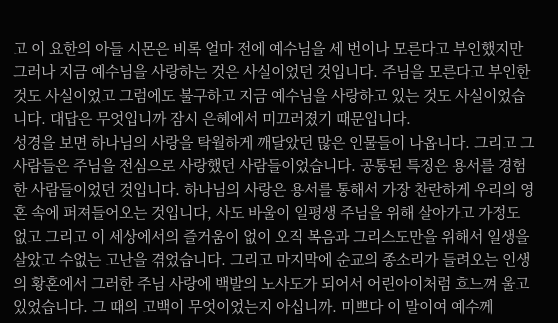고 이 요한의 아들 시몬은 비록 얼마 전에 예수님을 세 번이나 모른다고 부인했지만 그러나 지금 예수님을 사랑하는 것은 사실이었던 것입니다. 주님을 모른다고 부인한 것도 사실이었고 그럼에도 불구하고 지금 예수님을 사랑하고 있는 것도 사실이었습니다. 대답은 무엇입니까 잠시 은혜에서 미끄러졌기 때문입니다.
성경을 보면 하나님의 사랑을 탁월하게 깨달았던 많은 인물들이 나옵니다. 그리고 그 사람들은 주님을 전심으로 사랑했던 사람들이었습니다. 공통된 특징은 용서를 경험한 사람들이었던 것입니다. 하나님의 사랑은 용서를 통해서 가장 찬란하게 우리의 영혼 속에 퍼져들어오는 것입니다, 사도 바울이 일평생 주님을 위해 살아가고 가정도 없고 그리고 이 세상에서의 즐거움이 없이 오직 복음과 그리스도만을 위해서 일생을 살았고 수없는 고난을 겪었습니다. 그리고 마지막에 순교의 종소리가 들려오는 인생의 황혼에서 그러한 주님 사랑에 백발의 노사도가 되어서 어린아이처럼 흐느껴 울고 있었습니다. 그 때의 고백이 무엇이었는지 아십니까. 미쁘다 이 말이여 예수께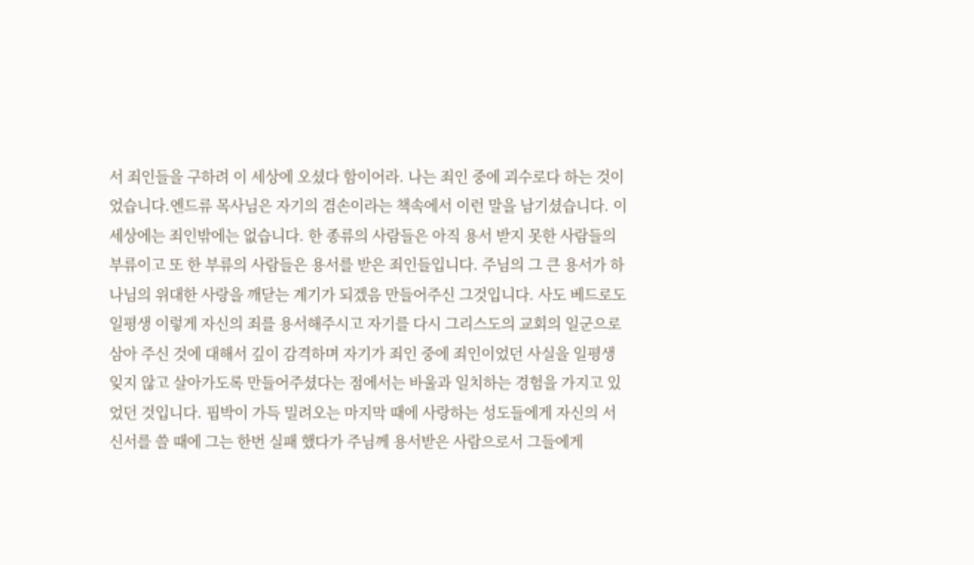서 죄인들을 구하려 이 세상에 오셨다 함이어라. 나는 죄인 중에 괴수로다 하는 것이었습니다.엔드류 목사님은 자기의 겸손이라는 책속에서 이런 말을 남기셨습니다. 이 세상에는 죄인밖에는 없습니다. 한 종류의 사람들은 아직 용서 받지 못한 사람들의 부류이고 또 한 부류의 사람들은 용서를 받은 죄인들입니다. 주님의 그 큰 용서가 하나님의 위대한 사랑을 깨닫는 계기가 되겠음 만들어주신 그것입니다. 사도 베드로도 일평생 이렇게 자신의 죄를 용서해주시고 자기를 다시 그리스도의 교회의 일군으로 삼아 주신 것에 대해서 깊이 감격하며 자기가 죄인 중에 죄인이었던 사실을 일평생 잊지 않고 살아가도록 만들어주셨다는 점에서는 바울과 일치하는 경험을 가지고 있었던 것입니다. 핍박이 가득 밀려오는 마지막 때에 사랑하는 성도들에게 자신의 서신서를 쓸 때에 그는 한번 실패 했다가 주님께 용서받은 사람으로서 그들에게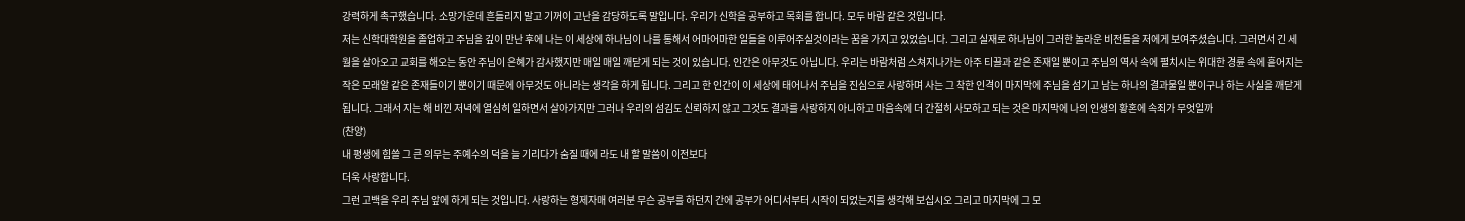강력하게 촉구했습니다. 소망가운데 흔들리지 말고 기꺼이 고난을 감당하도록 말입니다. 우리가 신학을 공부하고 목회를 합니다. 모두 바람 같은 것입니다.
저는 신학대학원을 졸업하고 주님을 깊이 만난 후에 나는 이 세상에 하나님이 나를 통해서 어마어마한 일들을 이루어주실것이라는 꿈을 가지고 있었습니다. 그리고 실재로 하나님이 그러한 놀라운 비전들을 저에게 보여주셨습니다. 그러면서 긴 세월을 살아오고 교회를 해오는 동안 주님이 은혜가 감사했지만 매일 매일 깨닫게 되는 것이 있습니다. 인간은 아무것도 아닙니다. 우리는 바람처럼 스쳐지나가는 아주 티끌과 같은 존재일 뿐이고 주님의 역사 속에 펼치시는 위대한 경륜 속에 흩어지는 작은 모래알 같은 존재들이기 뿐이기 때문에 아무것도 아니라는 생각을 하게 됩니다. 그리고 한 인간이 이 세상에 태어나서 주님을 진심으로 사랑하며 사는 그 착한 인격이 마지막에 주님을 섬기고 남는 하나의 결과물일 뿐이구나 하는 사실을 깨닫게 됩니다. 그래서 지는 해 비낀 저녁에 열심히 일하면서 살아가지만 그러나 우리의 섬김도 신뢰하지 않고 그것도 결과를 사랑하지 아니하고 마음속에 더 간절히 사모하고 되는 것은 마지막에 나의 인생의 황혼에 속죄가 무엇일까
(찬양)
내 평생에 힘쓸 그 큰 의무는 주예수의 덕을 늘 기리다가 숨질 때에 라도 내 할 말씀이 이전보다
더욱 사랑합니다.
그런 고백을 우리 주님 앞에 하게 되는 것입니다. 사랑하는 형제자매 여러분 무슨 공부를 하던지 간에 공부가 어디서부터 시작이 되었는지를 생각해 보십시오 그리고 마지막에 그 모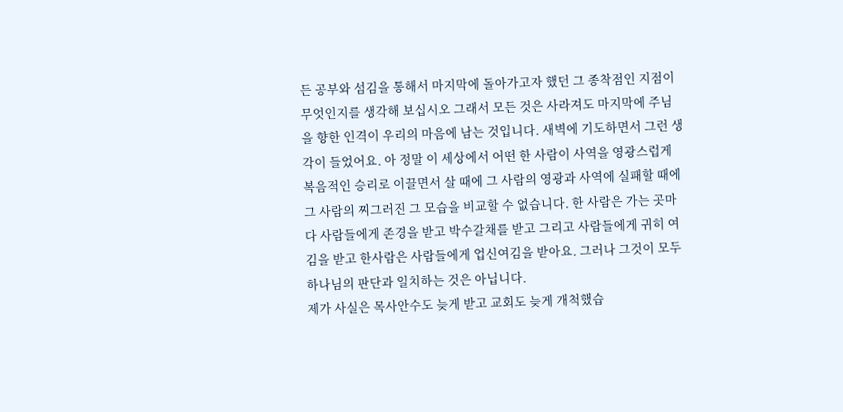든 공부와 섬김을 통해서 마지막에 돌아가고자 했던 그 종착점인 지점이 무엇인지를 생각해 보십시오 그래서 모든 것은 사라져도 마지막에 주님을 향한 인격이 우리의 마음에 남는 것입니다. 새벽에 기도하면서 그런 생각이 들었어요. 아 정말 이 세상에서 어떤 한 사람이 사역을 영광스럽게 복음적인 승리로 이끌면서 살 때에 그 사람의 영광과 사역에 실패할 때에 그 사람의 찌그러진 그 모습을 비교할 수 없습니다. 한 사람은 가는 곳마다 사람들에게 존경을 받고 박수갈채를 받고 그리고 사람들에게 귀히 여김을 받고 한사람은 사람들에게 업신여김을 받아요. 그러나 그것이 모두 하나님의 판단과 일치하는 것은 아닙니다.
제가 사실은 목사안수도 늦게 받고 교회도 늦게 개척했습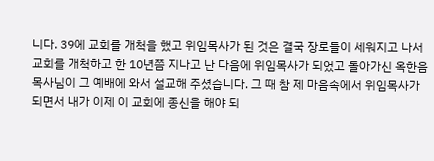니다. 39에 교회를 개척을 했고 위임목사가 된 것은 결국 장로들이 세워지고 나서 교회를 개척하고 한 10년쯤 지나고 난 다음에 위임목사가 되었고 돌아가신 옥한음 목사님이 그 예배에 와서 설교해 주셨습니다. 그 때 참 제 마음속에서 위임목사가 되면서 내가 이제 이 교회에 종신을 해야 되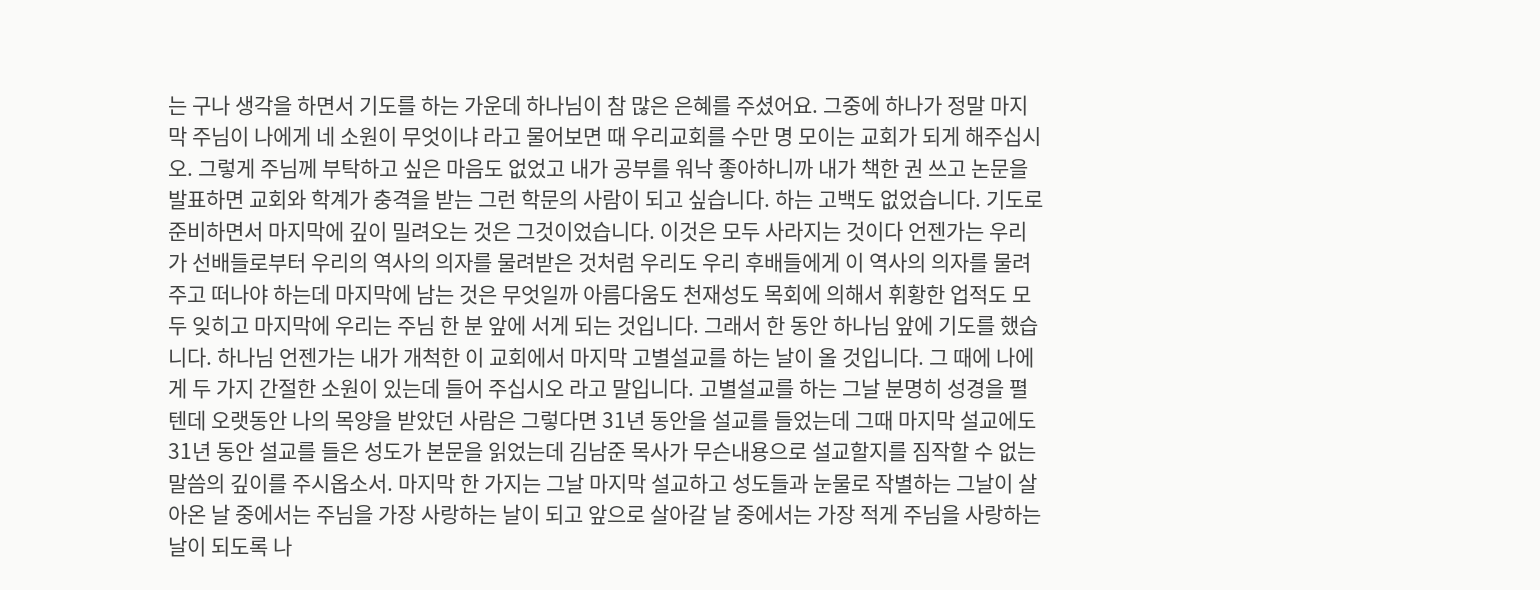는 구나 생각을 하면서 기도를 하는 가운데 하나님이 참 많은 은혜를 주셨어요. 그중에 하나가 정말 마지막 주님이 나에게 네 소원이 무엇이냐 라고 물어보면 때 우리교회를 수만 명 모이는 교회가 되게 해주십시오. 그렇게 주님께 부탁하고 싶은 마음도 없었고 내가 공부를 워낙 좋아하니까 내가 책한 권 쓰고 논문을 발표하면 교회와 학계가 충격을 받는 그런 학문의 사람이 되고 싶습니다. 하는 고백도 없었습니다. 기도로 준비하면서 마지막에 깊이 밀려오는 것은 그것이었습니다. 이것은 모두 사라지는 것이다 언젠가는 우리가 선배들로부터 우리의 역사의 의자를 물려받은 것처럼 우리도 우리 후배들에게 이 역사의 의자를 물려주고 떠나야 하는데 마지막에 남는 것은 무엇일까 아름다움도 천재성도 목회에 의해서 휘황한 업적도 모두 잊히고 마지막에 우리는 주님 한 분 앞에 서게 되는 것입니다. 그래서 한 동안 하나님 앞에 기도를 했습니다. 하나님 언젠가는 내가 개척한 이 교회에서 마지막 고별설교를 하는 날이 올 것입니다. 그 때에 나에게 두 가지 간절한 소원이 있는데 들어 주십시오 라고 말입니다. 고별설교를 하는 그날 분명히 성경을 펼 텐데 오랫동안 나의 목양을 받았던 사람은 그렇다면 31년 동안을 설교를 들었는데 그때 마지막 설교에도 31년 동안 설교를 들은 성도가 본문을 읽었는데 김남준 목사가 무슨내용으로 설교할지를 짐작할 수 없는 말씀의 깊이를 주시옵소서. 마지막 한 가지는 그날 마지막 설교하고 성도들과 눈물로 작별하는 그날이 살아온 날 중에서는 주님을 가장 사랑하는 날이 되고 앞으로 살아갈 날 중에서는 가장 적게 주님을 사랑하는 날이 되도록 나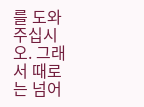를 도와주십시오. 그래서 때로는 넘어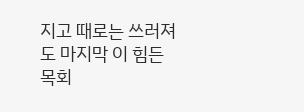지고 때로는 쓰러져도 마지막 이 힘든 목회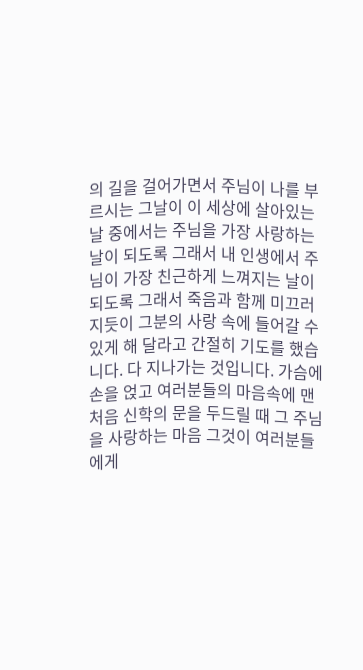의 길을 걸어가면서 주님이 나를 부르시는 그날이 이 세상에 살아있는 날 중에서는 주님을 가장 사랑하는 날이 되도록 그래서 내 인생에서 주님이 가장 친근하게 느껴지는 날이 되도록 그래서 죽음과 함께 미끄러지듯이 그분의 사랑 속에 들어갈 수 있게 해 달라고 간절히 기도를 했습니다. 다 지나가는 것입니다. 가슴에 손을 얹고 여러분들의 마음속에 맨 처음 신학의 문을 두드릴 때 그 주님을 사랑하는 마음 그것이 여러분들에게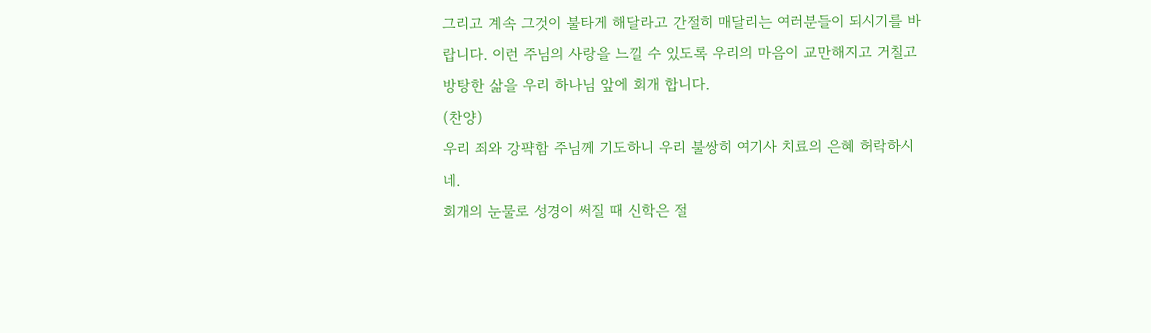그리고 계속 그것이 불타게 해달라고 간절히 매달리는 여러분들이 되시기를 바랍니다. 이런 주님의 사랑을 느낄 수 있도록 우리의 마음이 교만해지고 거칠고 방탕한 삶을 우리 하나님 앞에 회개 합니다.
(찬양)
우리 죄와 강퍅함 주님께 기도하니 우리 불쌍히 여기사 치료의 은혜 허락하시네.
회개의 눈물로 성경이 써질 때 신학은 절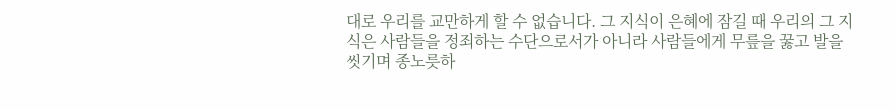대로 우리를 교만하게 할 수 없습니다. 그 지식이 은혜에 잠길 때 우리의 그 지식은 사람들을 정죄하는 수단으로서가 아니라 사람들에게 무릎을 꿇고 발을 씻기며 종노릇하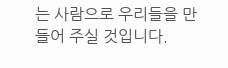는 사람으로 우리들을 만들어 주실 것입니다.